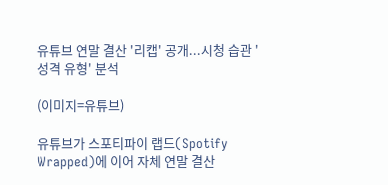유튜브 연말 결산 '리캡' 공개...시청 습관 '성격 유형' 분석

(이미지=유튜브)

유튜브가 스포티파이 랩드(Spotify Wrapped)에 이어 자체 연말 결산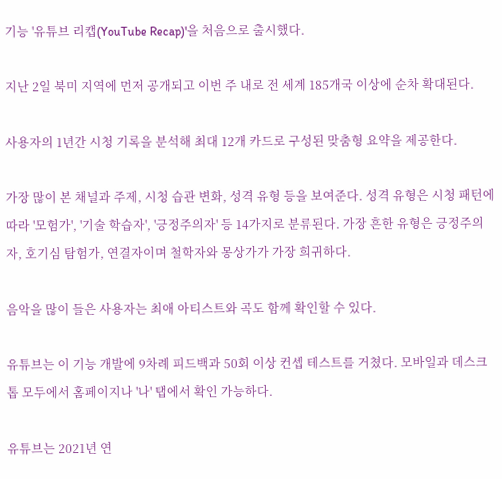기능 '유튜브 리캡(YouTube Recap)'을 처음으로 출시했다.

지난 2일 북미 지역에 먼저 공개되고 이번 주 내로 전 세계 185개국 이상에 순차 확대된다.

사용자의 1년간 시청 기록을 분석해 최대 12개 카드로 구성된 맞춤형 요약을 제공한다.

가장 많이 본 채널과 주제, 시청 습관 변화, 성격 유형 등을 보여준다. 성격 유형은 시청 패턴에 따라 '모험가', '기술 학습자', '긍정주의자' 등 14가지로 분류된다. 가장 흔한 유형은 긍정주의자, 호기심 탐험가, 연결자이며 철학자와 몽상가가 가장 희귀하다.

음악을 많이 들은 사용자는 최애 아티스트와 곡도 함께 확인할 수 있다.

유튜브는 이 기능 개발에 9차례 피드백과 50회 이상 컨셉 테스트를 거쳤다. 모바일과 데스크톱 모두에서 홈페이지나 '나' 탭에서 확인 가능하다.

유튜브는 2021년 연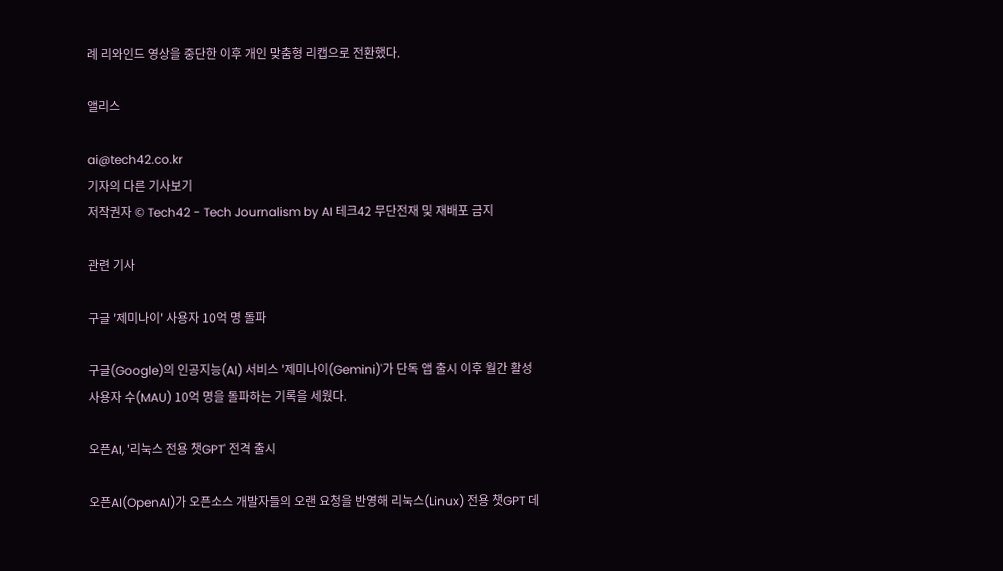례 리와인드 영상을 중단한 이후 개인 맞춤형 리캡으로 전환했다.

앨리스

ai@tech42.co.kr
기자의 다른 기사보기
저작권자 © Tech42 - Tech Journalism by AI 테크42 무단전재 및 재배포 금지

관련 기사

구글 '제미나이' 사용자 10억 명 돌파

구글(Google)의 인공지능(AI) 서비스 '제미나이(Gemini)'가 단독 앱 출시 이후 월간 활성 사용자 수(MAU) 10억 명을 돌파하는 기록을 세웠다.

오픈AI, '리눅스 전용 챗GPT' 전격 출시

오픈AI(OpenAI)가 오픈소스 개발자들의 오랜 요청을 반영해 리눅스(Linux) 전용 챗GPT 데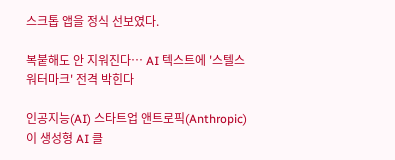스크톱 앱을 정식 선보였다.

복붙해도 안 지워진다… AI 텍스트에 '스텔스 워터마크' 전격 박힌다

인공지능(AI) 스타트업 앤트로픽(Anthropic)이 생성형 AI 클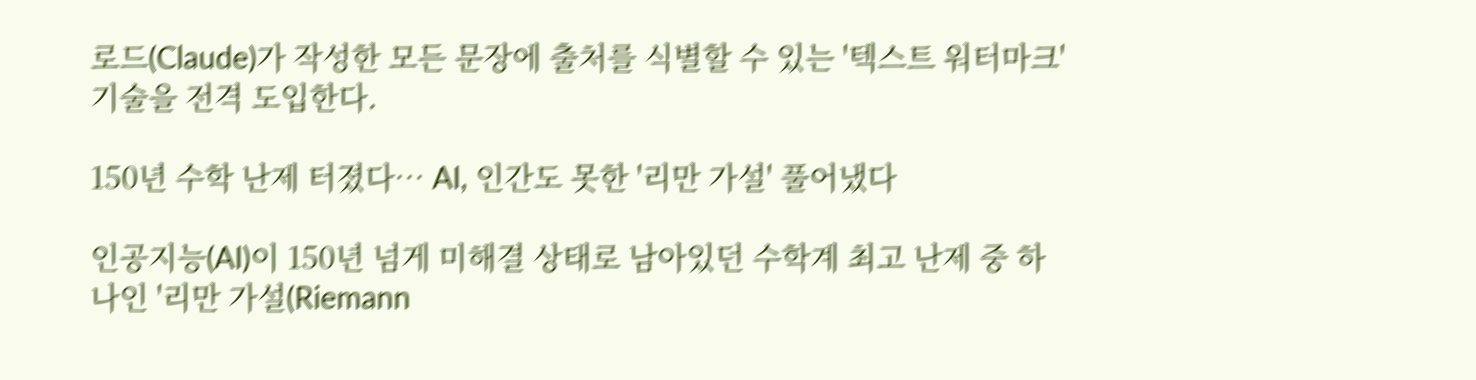로드(Claude)가 작성한 모든 문장에 출처를 식별할 수 있는 '텍스트 워터마크' 기술을 전격 도입한다.

150년 수학 난제 터졌다… AI, 인간도 못한 '리만 가설' 풀어냈다

인공지능(AI)이 150년 넘게 미해결 상태로 남아있던 수학계 최고 난제 중 하나인 '리만 가설(Riemann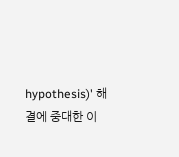hypothesis)' 해결에 중대한 이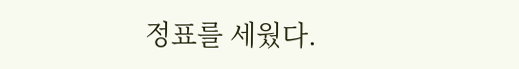정표를 세웠다.